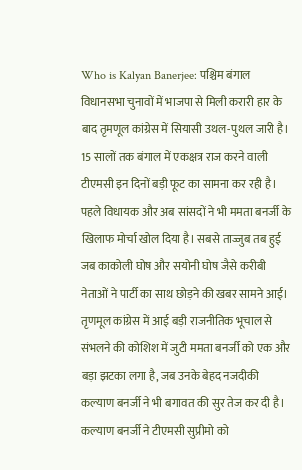Who is Kalyan Banerjee: पश्चिम बंगाल विधानसभा चुनावों में भाजपा से मिली करारी हार के बाद तृमणूल कांग्रेस में सियासी उथल-पुथल जारी है। 15 सालों तक बंगाल में एकक्षत्र राज करने वाली टीएमसी इन दिनों बड़ी फूट का सामना कर रही है। पहले विधायक और अब सांसदों ने भी ममता बनर्जी के खिलाफ मोर्चा खोल दिया है। सबसे ताज्जुब तब हुई जब काकोली घोष और सयोनी घोष जैसे करीबी नेताओं ने पार्टी का साथ छोड़ने की खबर सामने आई।
तृणमूल कांग्रेस में आई बड़ी राजनीतिक भूचाल से संभलने की कोशिश में जुटी ममता बनर्जी को एक और बड़ा झटका लगा है, जब उनके बेहद नजदीकी कल्याण बनर्जी ने भी बगावत की सुर तेज कर दी है। कल्याण बनर्जी ने टीएमसी सुप्रीमो को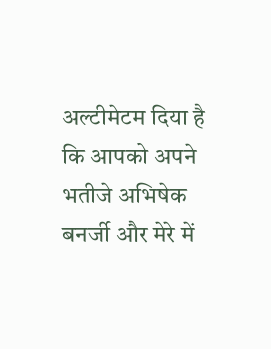अल्टीमेटम दिया है कि आपको अपने भतीजे अभिषेक बनर्जी और मेरे में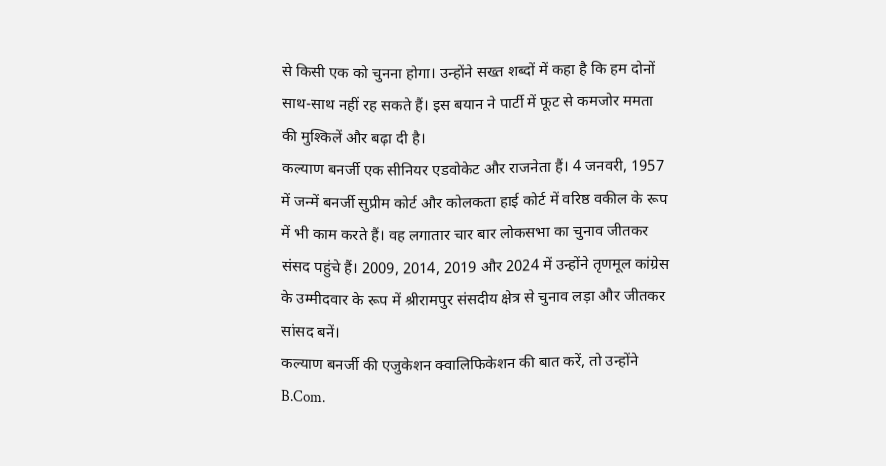से किसी एक को चुनना होगा। उन्होंने सख्त शब्दों में कहा है कि हम दोनों साथ-साथ नहीं रह सकते हैं। इस बयान ने पार्टी में फूट से कमजोर ममता की मुश्किलें और बढ़ा दी है।
कल्याण बनर्जी एक सीनियर एडवोकेट और राजनेता हैं। 4 जनवरी, 1957 में जन्में बनर्जी सुप्रीम कोर्ट और कोलकता हाई कोर्ट में वरिष्ठ वकील के रूप में भी काम करते हैं। वह लगातार चार बार लोकसभा का चुनाव जीतकर संसद पहुंचे हैं। 2009, 2014, 2019 और 2024 में उन्होंने तृणमूल कांग्रेस के उम्मीदवार के रूप में श्रीरामपुर संसदीय क्षेत्र से चुनाव लड़ा और जीतकर सांसद बनें।
कल्याण बनर्जी की एजुकेशन क्वालिफिकेशन की बात करें, तो उन्होंने B.Com.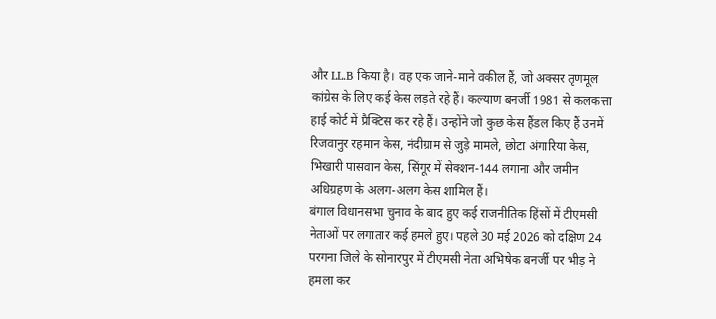और LL.B किया है। वह एक जाने-माने वकील हैं, जो अक्सर तृणमूल कांग्रेस के लिए कई केस लड़ते रहे हैं। कल्याण बनर्जी 1981 से कलकत्ता हाई कोर्ट में प्रैक्टिस कर रहे हैं। उन्होंने जो कुछ केस हैंडल किए हैं उनमें रिजवानुर रहमान केस, नंदीग्राम से जुड़े मामले, छोटा अंगारिया केस, भिखारी पासवान केस, सिंगूर में सेक्शन-144 लगाना और जमीन अधिग्रहण के अलग-अलग केस शामिल हैं।
बंगाल विधानसभा चुनाव के बाद हुए कई राजनीतिक हिंसों में टीएमसी नेताओं पर लगातार कई हमले हुए। पहले 30 मई 2026 को दक्षिण 24 परगना जिले के सोनारपुर में टीएमसी नेता अभिषेक बनर्जी पर भीड़ ने हमला कर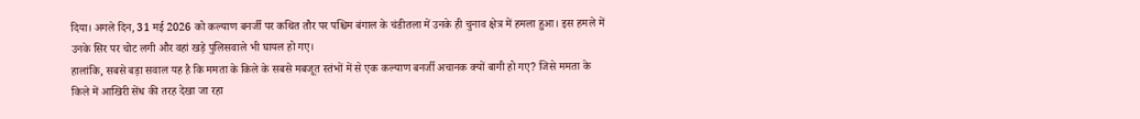दिया। अगले दिन, 31 मई 2026 को कल्याण बनर्जी पर कथित तौर पर पश्चिम बंगाल के चंडीतला में उनके ही चुनाव क्षेत्र में हमला हुआ। इस हमले में उनके सिर पर चोट लगी और वहां खड़े पुलिसवाले भी घायल हो गए।
हालांकि, सबसे बड़ा सवाल यह है कि ममता के किले के सबसे मबजूत स्तंभों में से एक कल्याण बनर्जी अचानक क्यों बागी हो गए? जिसे ममता के किले में आखिरी सेंध की तरह देखा जा रहा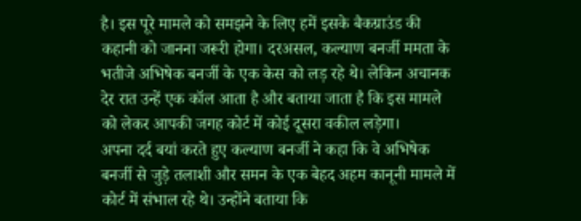है। इस पूरे मामले को समझने के लिए हमें इसके बैकग्राउंड की कहानी को जानना जरूरी होगा। दरअसल, कल्याण बनर्जी ममता के भतीजे अभिषेक बनर्जी के एक केस को लड़ रहे थे। लेकिन अचानक देर रात उन्हें एक कॉल आता है और बताया जाता है कि इस मामले को लेकर आपकी जगह कोर्ट में कोई दूसरा वकील लड़ेगा।
अपना दर्द बयां करते हुए कल्याण बनर्जी ने कहा कि वे अभिषेक बनर्जी से जुड़े तलाशी और समन के एक बेहद अहम कानूनी मामले में कोर्ट में संभाल रहे थे। उन्होंने बताया कि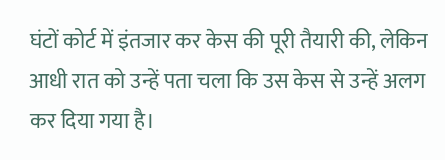घंटों कोर्ट में इंतजार कर केस की पूरी तैयारी की, लेकिन आधी रात को उन्हें पता चला कि उस केस से उन्हें अलग कर दिया गया है।